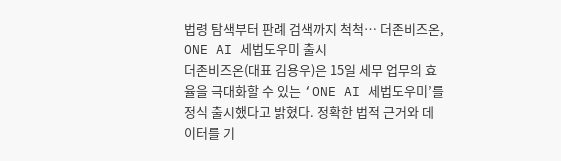법령 탐색부터 판례 검색까지 척척… 더존비즈온, ONE AI 세법도우미 출시
더존비즈온(대표 김용우)은 15일 세무 업무의 효율을 극대화할 수 있는 ‘ONE AI 세법도우미’를 정식 출시했다고 밝혔다. 정확한 법적 근거와 데이터를 기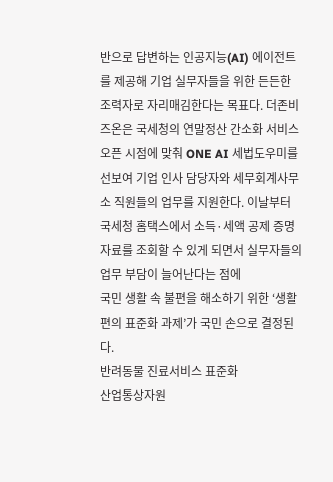반으로 답변하는 인공지능(AI) 에이전트를 제공해 기업 실무자들을 위한 든든한 조력자로 자리매김한다는 목표다. 더존비즈온은 국세청의 연말정산 간소화 서비스 오픈 시점에 맞춰 ONE AI 세법도우미를 선보여 기업 인사 담당자와 세무회계사무소 직원들의 업무를 지원한다. 이날부터 국세청 홈택스에서 소득·세액 공제 증명자료를 조회할 수 있게 되면서 실무자들의 업무 부담이 늘어난다는 점에
국민 생활 속 불편을 해소하기 위한 ‘생활편의 표준화 과제’가 국민 손으로 결정된다.
반려동물 진료서비스 표준화
산업통상자원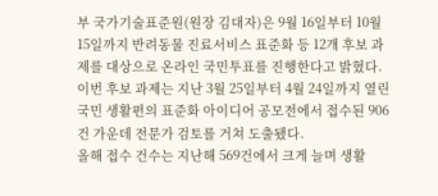부 국가기술표준원(원장 김대자)은 9월 16일부터 10월 15일까지 반려동물 진료서비스 표준화 등 12개 후보 과제를 대상으로 온라인 국민투표를 진행한다고 밝혔다.
이번 후보 과제는 지난 3월 25일부터 4월 24일까지 열린 국민 생활편의 표준화 아이디어 공모전에서 접수된 906건 가운데 전문가 검토를 거쳐 도출됐다.
올해 접수 건수는 지난해 569건에서 크게 늘며 생활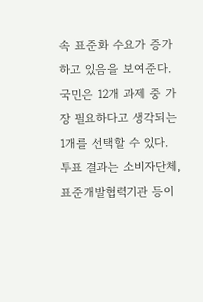속 표준화 수요가 증가하고 있음을 보여준다. 국민은 12개 과제 중 가장 필요하다고 생각되는 1개를 선택할 수 있다.
투표 결과는 소비자단체, 표준개발협력기관 등이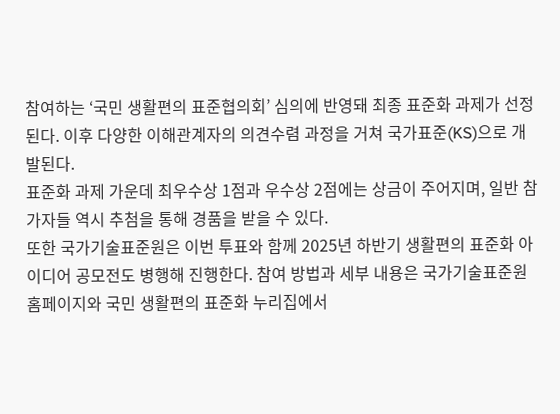참여하는 ‘국민 생활편의 표준협의회’ 심의에 반영돼 최종 표준화 과제가 선정된다. 이후 다양한 이해관계자의 의견수렴 과정을 거쳐 국가표준(KS)으로 개발된다.
표준화 과제 가운데 최우수상 1점과 우수상 2점에는 상금이 주어지며, 일반 참가자들 역시 추첨을 통해 경품을 받을 수 있다.
또한 국가기술표준원은 이번 투표와 함께 2025년 하반기 생활편의 표준화 아이디어 공모전도 병행해 진행한다. 참여 방법과 세부 내용은 국가기술표준원 홈페이지와 국민 생활편의 표준화 누리집에서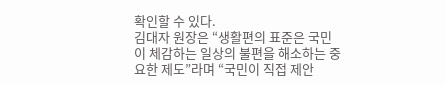확인할 수 있다.
김대자 원장은 “생활편의 표준은 국민이 체감하는 일상의 불편을 해소하는 중요한 제도”라며 “국민이 직접 제안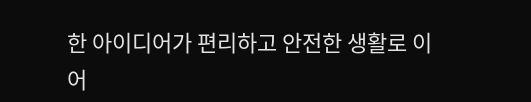한 아이디어가 편리하고 안전한 생활로 이어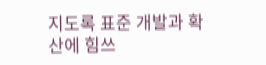지도록 표준 개발과 확산에 힘쓰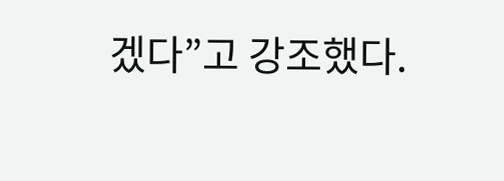겠다”고 강조했다.